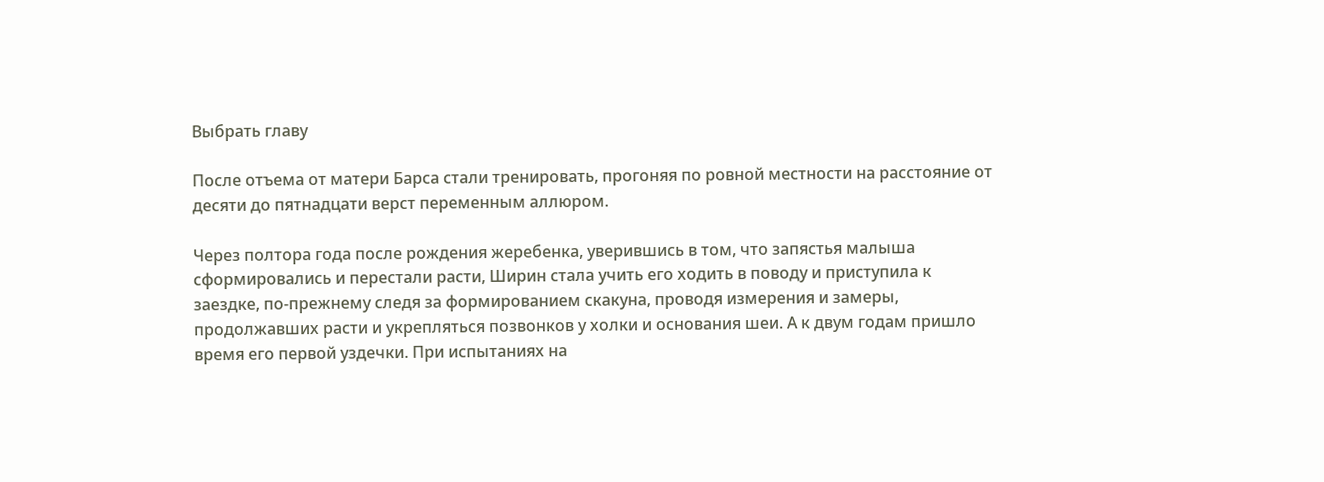Выбрать главу

После отъема от матери Барса стали тренировать, прогоняя по ровной местности на расстояние от десяти до пятнадцати верст переменным аллюром.

Через полтора года после рождения жеребенка, уверившись в том, что запястья малыша сформировались и перестали расти, Ширин стала учить его ходить в поводу и приступила к заездке, по-прежнему следя за формированием скакуна, проводя измерения и замеры, продолжавших расти и укрепляться позвонков у холки и основания шеи. А к двум годам пришло время его первой уздечки. При испытаниях на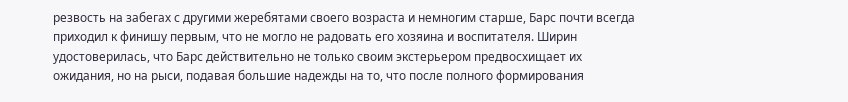резвость на забегах с другими жеребятами своего возраста и немногим старше, Барс почти всегда приходил к финишу первым, что не могло не радовать его хозяина и воспитателя. Ширин удостоверилась, что Барс действительно не только своим экстерьером предвосхищает их ожидания, но на рыси, подавая большие надежды на то, что после полного формирования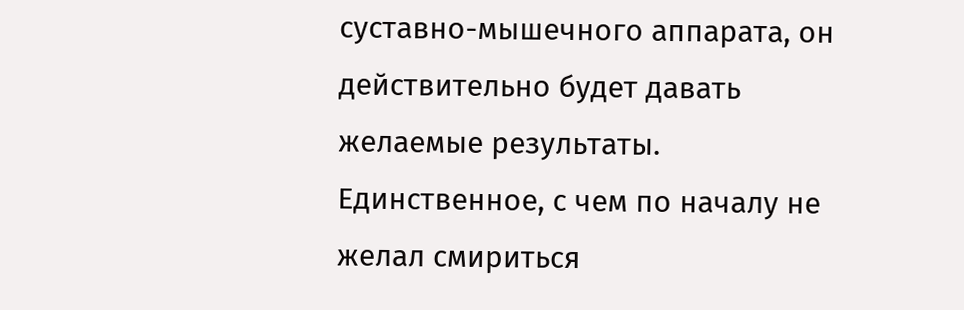суставно-мышечного аппарата, он действительно будет давать желаемые результаты. Единственное, с чем по началу не желал смириться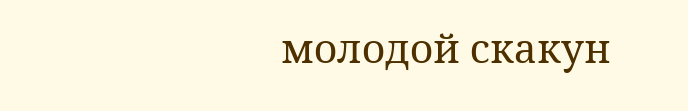молодой скакун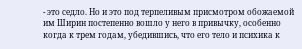- это седло. Но и это под терпеливым присмотром обожаемой им Ширин постепенно вошло у него в привычку, особенно когда к трем годам, убедившись, что его тело и психика к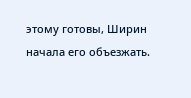этому готовы, Ширин начала его объезжать.